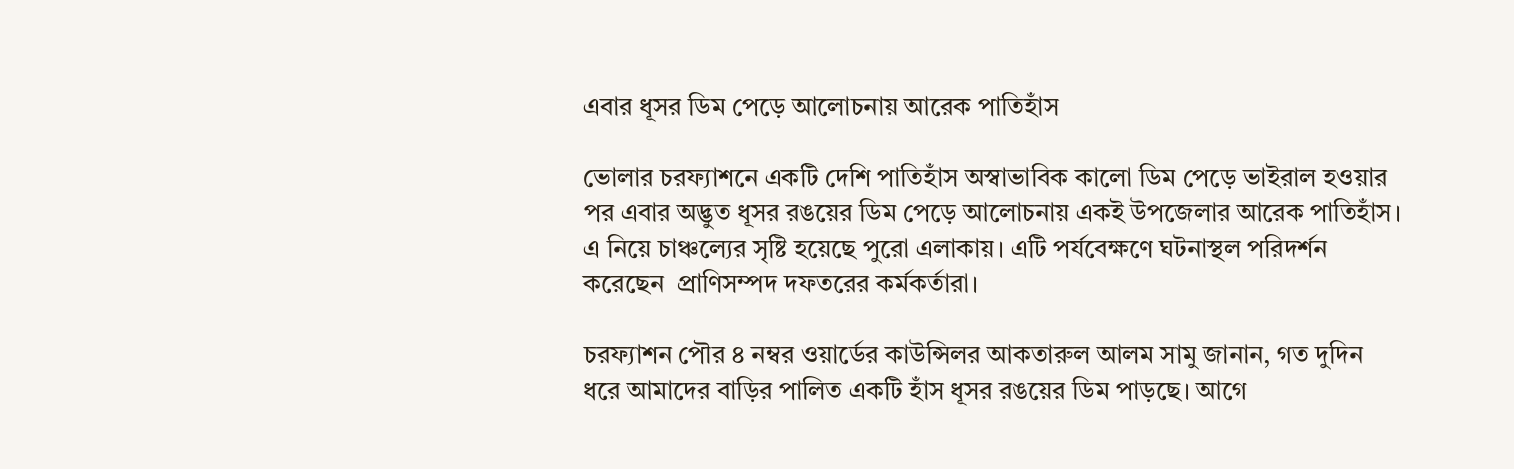এবার ধূসর ডিম পেড়ে আলোচনায় আরেক পাতিহাঁস

ভোলার চরফ্যাশনে একটি দেশি পাতিহাঁস অস্বাভাবিক কালো ডিম পেড়ে ভাইরাল হওয়ার পর এবার অদ্ভুত ধূসর রঙয়ের ডিম পেড়ে আলোচনায় একই উপজেলার আরেক পাতিহাঁস। এ নিয়ে চাঞ্চল্যের সৃষ্টি হয়েছে পুরো এলাকায়। এটি পর্যবেক্ষণে ঘটনাস্থল পরিদর্শন করেছেন  প্রাণিসম্পদ দফতরের কর্মকর্তারা।

চরফ্যাশন পৌর ৪ নম্বর ওয়ার্ডের কাউন্সিলর আকতারুল আলম সামু জানান, গত দুদিন ধরে আমাদের বাড়ির পালিত একটি হাঁস ধূসর রঙয়ের ডিম পাড়ছে। আগে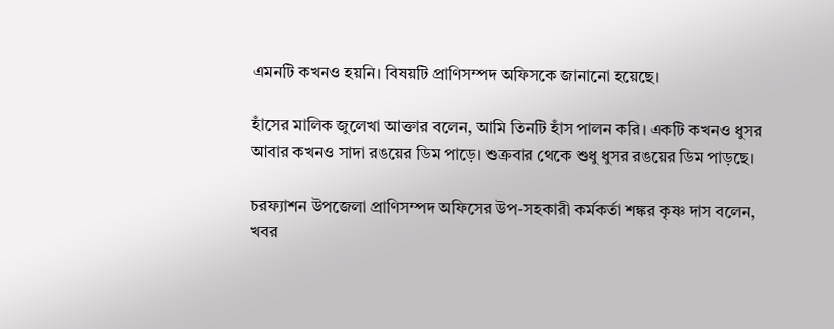এমনটি কখনও হয়নি। বিষয়টি প্রাণিসম্পদ অফিসকে জানানো হয়েছে।

হাঁসের মালিক জুলেখা আক্তার বলেন, আমি তিনটি হাঁস পালন করি। একটি কখনও ধুসর আবার কখনও সাদা রঙয়ের ডিম পাড়ে। শুক্রবার থেকে শুধু ধুসর রঙয়ের ডিম পাড়ছে।

চরফ্যাশন উপজেলা প্রাণিসম্পদ অফিসের উপ-সহকারী কর্মকর্তা শঙ্কর কৃষ্ণ দাস বলেন, খবর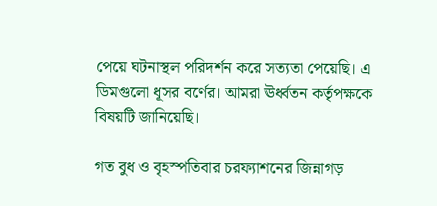পেয়ে ঘটনাস্থল পরিদর্শন করে সত্যতা পেয়েছি। এ ডিমগুলো ধূসর বর্ণের। আমরা ঊর্ধ্বতন কর্তৃপক্ষকে বিষয়টি জানিয়েছি।

গত বুধ ও বৃহস্পতিবার চরফ্যাশনের জিন্নাগড়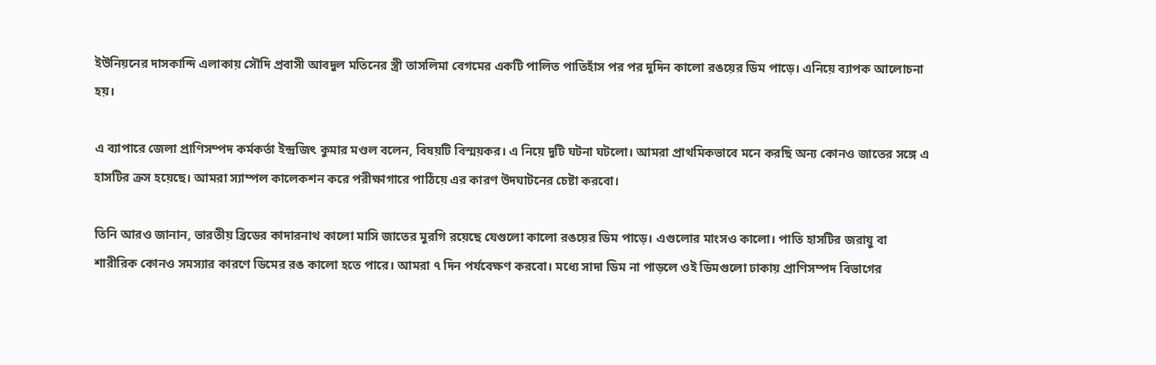ইউনিয়নের দাসকান্দি এলাকায় সৌদি প্রবাসী আবদুল মতিনের স্ত্রী তাসলিমা বেগমের একটি পালিত পাতিহাঁস পর পর দুদিন কালো রঙয়ের ডিম পাড়ে। এনিয়ে ব্যাপক আলোচনা হয়।

এ ব্যাপারে জেলা প্রাণিসম্পদ কর্মকর্তা ইন্দ্রজিৎ কুমার মণ্ডল বলেন, বিষয়টি বিস্ময়কর। এ নিয়ে দুটি ঘটনা ঘটলো। আমরা প্রাথমিকভাবে মনে করছি অন্য কোনও জাতের সঙ্গে এ হাসটির ক্রস হয়েছে। আমরা স্যাম্পল কালেকশন করে পরীক্ষাগারে পাঠিয়ে এর কারণ উদঘাটনের চেষ্টা করবো।

তিনি আরও জানান, ভারতীয় ব্রিডের কাদারনাথ কালো মাসি জাতের মুরগি রয়েছে যেগুলো কালো রঙয়ের ডিম পাড়ে। এগুলোর মাংসও কালো। পাতি হাসটির জরায়ু বা শারীরিক কোনও সমস্যার কারণে ডিমের রঙ কালো হতে পারে। আমরা ৭ দিন পর্যবেক্ষণ করবো। মধ্যে সাদা ডিম না পাড়লে ওই ডিমগুলো ঢাকায় প্রাণিসম্পদ বিভাগের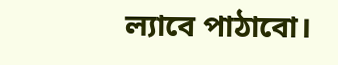ল্যাবে পাঠাবো।